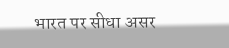भारत पर सीधा असर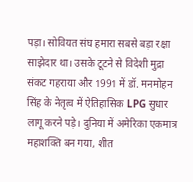पड़ा। सोवियत संघ हमारा सबसे बड़ा रक्षा साझेदार था। उसके टूटने से विदेशी मुद्रा संकट गहराया और 1991 में डॉ. मनमोहन सिंह के नेतृत्व में ऐतिहासिक LPG सुधार लागू करने पड़े। दुनिया में अमेरिका एकमात्र महाशक्ति बन गया, शीत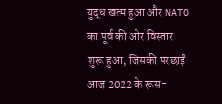युद्ध खत्म हुआ और NATO का पूर्व की ओर विस्तार शुरू हुआ, जिसकी परछाईं आज 2022 के रूस-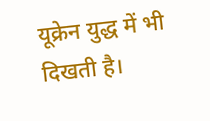यूक्रेन युद्ध में भी दिखती है।